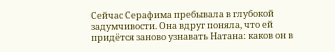Сейчас Серафима пребывала в глубокой задумчивости. Она вдруг поняла, что ей придётся заново узнавать Натана: каков он в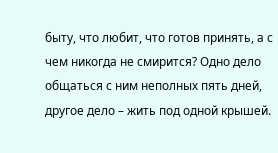быту, что любит, что готов принять, а с чем никогда не смирится? Одно дело общаться с ним неполных пять дней, другое дело – жить под одной крышей.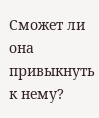Сможет ли она привыкнуть к нему?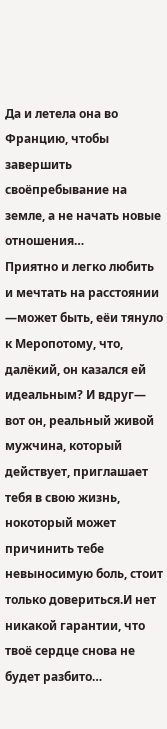Да и летела она во Францию, чтобы завершить своёпребывание на земле, а не начать новые отношения…
Приятно и легко любить и мечтать на расстоянии —может быть, еёи тянуло к Меропотому, что, далёкий, он казался ей идеальным? И вдруг— вот он, реальный живой мужчина, который действует, приглашает тебя в свою жизнь, нокоторый может причинить тебе невыносимую боль, стоит только довериться.И нет никакой гарантии, что твоё сердце снова не будет разбито…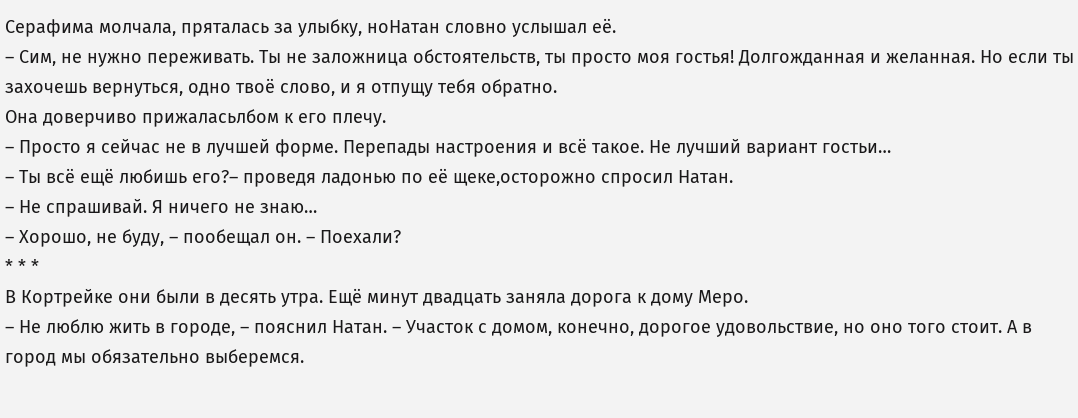Серафима молчала, пряталась за улыбку, ноНатан словно услышал её.
– Сим, не нужно переживать. Ты не заложница обстоятельств, ты просто моя гостья! Долгожданная и желанная. Но если ты захочешь вернуться, одно твоё слово, и я отпущу тебя обратно.
Она доверчиво прижаласьлбом к его плечу.
– Просто я сейчас не в лучшей форме. Перепады настроения и всё такое. Не лучший вариант гостьи…
– Ты всё ещё любишь его?– проведя ладонью по её щеке,осторожно спросил Натан.
– Не спрашивай. Я ничего не знаю…
– Хорошо, не буду, – пообещал он. – Поехали?
* * *
В Кортрейке они были в десять утра. Ещё минут двадцать заняла дорога к дому Меро.
– Не люблю жить в городе, – пояснил Натан. – Участок с домом, конечно, дорогое удовольствие, но оно того стоит. А в город мы обязательно выберемся.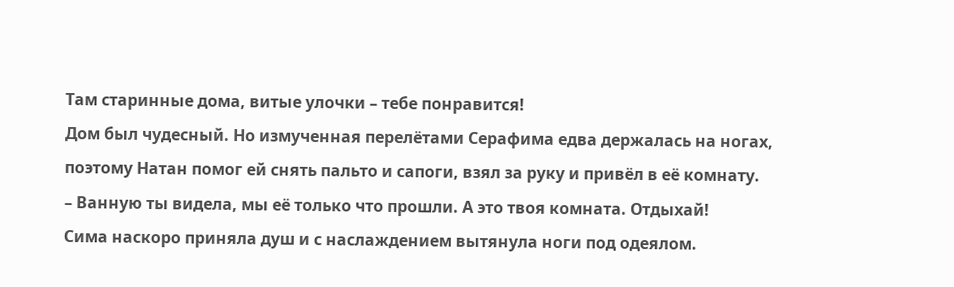Там старинные дома, витые улочки – тебе понравится!
Дом был чудесный. Но измученная перелётами Серафима едва держалась на ногах, поэтому Натан помог ей снять пальто и сапоги, взял за руку и привёл в её комнату.
– Ванную ты видела, мы её только что прошли. А это твоя комната. Отдыхай!
Сима наскоро приняла душ и с наслаждением вытянула ноги под одеялом.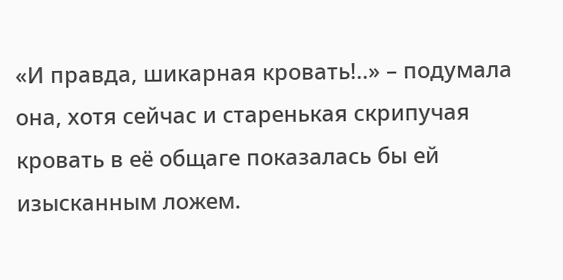«И правда, шикарная кровать!..» – подумала она, хотя сейчас и старенькая скрипучая кровать в её общаге показалась бы ей изысканным ложем.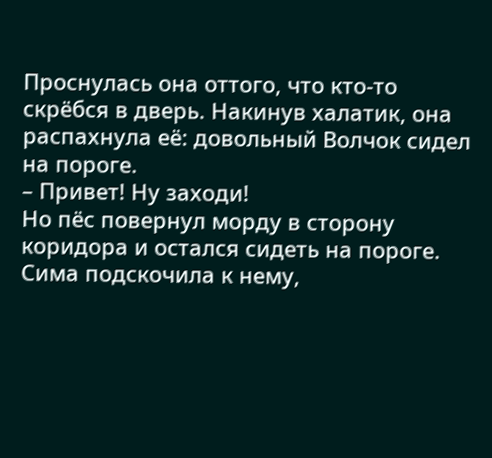Проснулась она оттого, что кто-то скрёбся в дверь. Накинув халатик, она распахнула её: довольный Волчок сидел на пороге.
– Привет! Ну заходи!
Но пёс повернул морду в сторону коридора и остался сидеть на пороге. Сима подскочила к нему,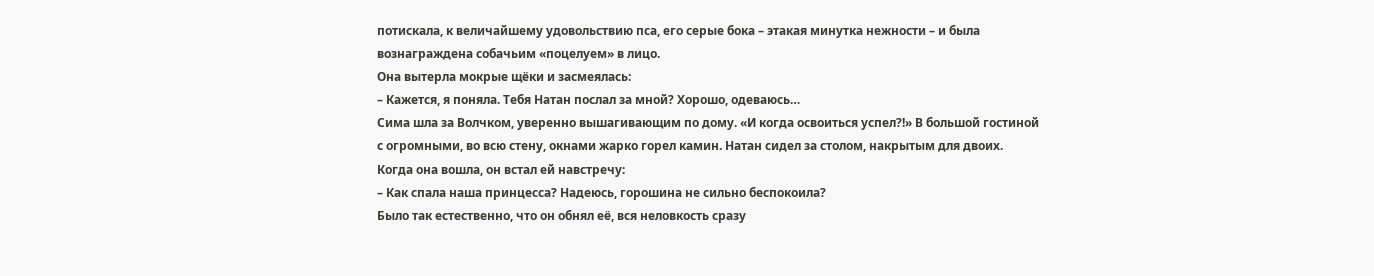потискала, к величайшему удовольствию пса, его серые бока – этакая минутка нежности – и была вознаграждена собачьим «поцелуем» в лицо.
Она вытерла мокрые щёки и засмеялась:
– Кажется, я поняла. Тебя Натан послал за мной? Хорошо, одеваюсь…
Сима шла за Волчком, уверенно вышагивающим по дому. «И когда освоиться успел?!» В большой гостиной с огромными, во всю стену, окнами жарко горел камин. Натан сидел за столом, накрытым для двоих.
Когда она вошла, он встал ей навстречу:
– Как спала наша принцесса? Надеюсь, горошина не сильно беспокоила?
Было так естественно, что он обнял её, вся неловкость сразу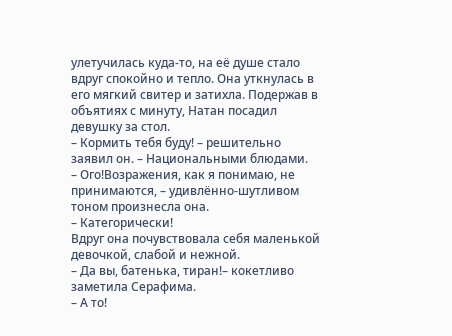улетучилась куда-то, на её душе стало вдруг спокойно и тепло. Она уткнулась в его мягкий свитер и затихла. Подержав в объятиях с минуту, Натан посадил девушку за стол.
– Кормить тебя буду! – решительно заявил он. – Национальными блюдами.
– Ого!Возражения, как я понимаю, не принимаются, – удивлённо-шутливом тоном произнесла она.
– Категорически!
Вдруг она почувствовала себя маленькой девочкой, слабой и нежной.
– Да вы, батенька, тиран!– кокетливо заметила Серафима.
– А то!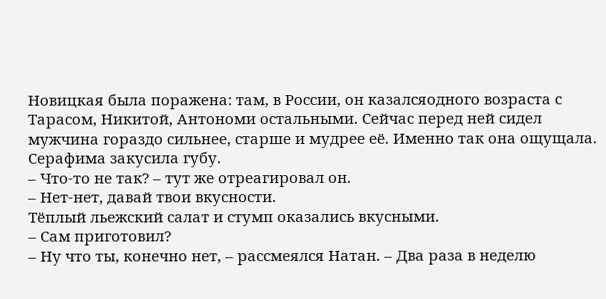Новицкая была поражена: там, в России, он казалсяодного возраста с Тарасом, Никитой, Антономи остальными. Сейчас перед ней сидел мужчина гораздо сильнее, старше и мудрее её. Именно так она ощущала. Серафима закусила губу.
– Что-то не так? – тут же отреагировал он.
– Нет-нет, давай твои вкусности.
Тёплый льежский салат и стумп оказались вкусными.
– Сам приготовил?
– Ну что ты, конечно нет, – рассмеялся Натан. – Два раза в неделю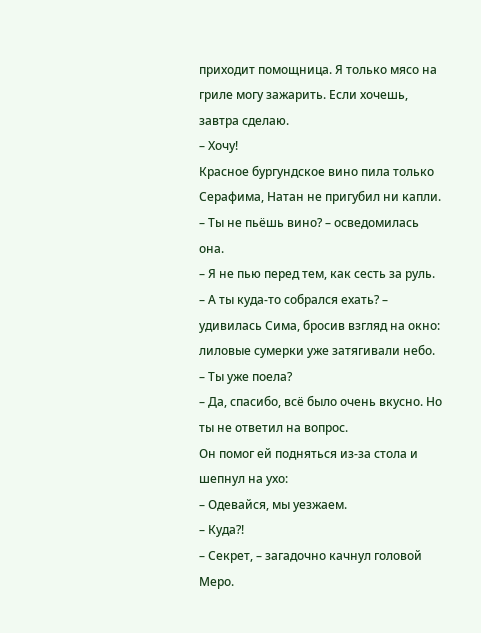приходит помощница. Я только мясо на гриле могу зажарить. Если хочешь, завтра сделаю.
– Хочу!
Красное бургундское вино пила только Серафима, Натан не пригубил ни капли.
– Ты не пьёшь вино? – осведомилась она.
– Я не пью перед тем, как сесть за руль.
– А ты куда-то собрался ехать? – удивилась Сима, бросив взгляд на окно: лиловые сумерки уже затягивали небо.
– Ты уже поела?
– Да, спасибо, всё было очень вкусно. Но ты не ответил на вопрос.
Он помог ей подняться из-за стола и шепнул на ухо:
– Одевайся, мы уезжаем.
– Куда?!
– Секрет, – загадочно качнул головой Меро.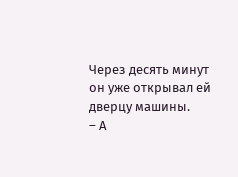Через десять минут он уже открывал ей дверцу машины.
– А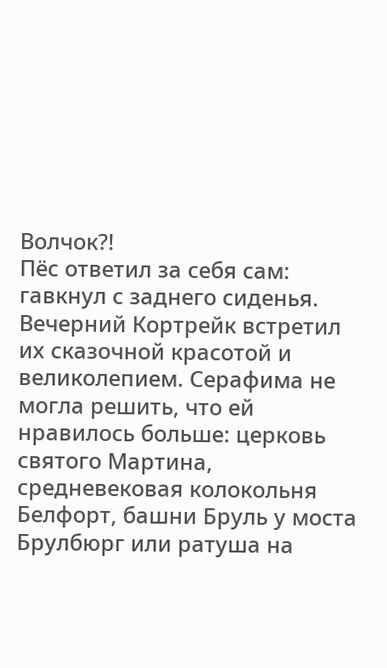Волчок?!
Пёс ответил за себя сам: гавкнул с заднего сиденья.
Вечерний Кортрейк встретил их сказочной красотой и великолепием. Серафима не могла решить, что ей нравилось больше: церковь святого Мартина, средневековая колокольня Белфорт, башни Бруль у моста Брулбюрг или ратуша на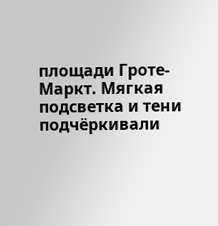площади Гроте-Маркт. Мягкая подсветка и тени подчёркивали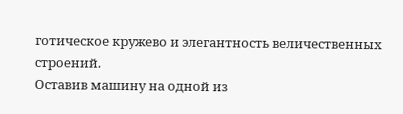готическое кружево и элегантность величественных строений.
Оставив машину на одной из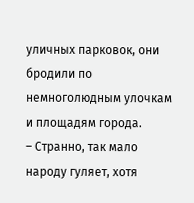уличных парковок, они бродили по немноголюдным улочкам и площадям города.
– Странно, так мало народу гуляет, хотя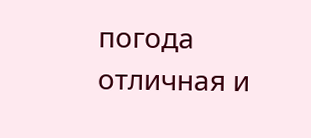погода отличная и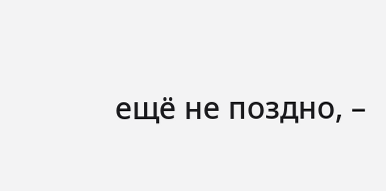ещё не поздно, –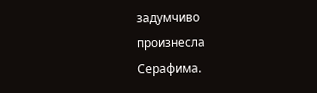задумчиво произнесла Серафима.